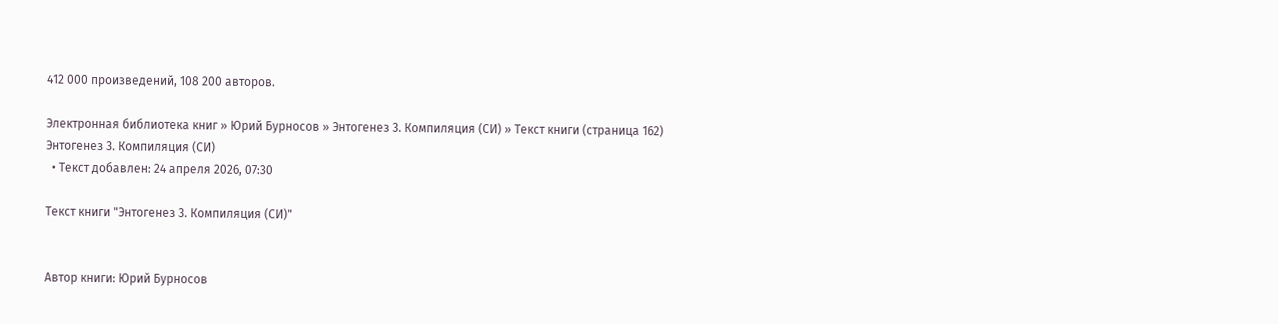412 000 произведений, 108 200 авторов.

Электронная библиотека книг » Юрий Бурносов » Энтогенез 3. Компиляция (СИ) » Текст книги (страница 162)
Энтогенез 3. Компиляция (СИ)
  • Текст добавлен: 24 апреля 2026, 07:30

Текст книги "Энтогенез 3. Компиляция (СИ)"


Автор книги: Юрий Бурносов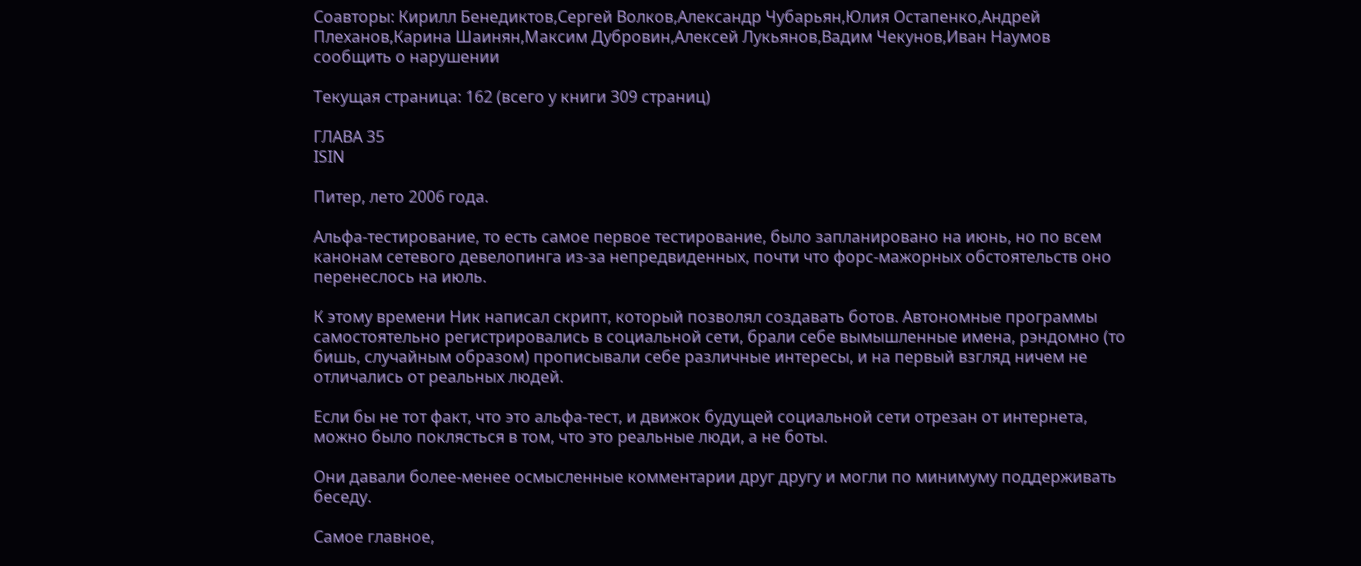Соавторы: Кирилл Бенедиктов,Сергей Волков,Александр Чубарьян,Юлия Остапенко,Андрей Плеханов,Карина Шаинян,Максим Дубровин,Алексей Лукьянов,Вадим Чекунов,Иван Наумов
сообщить о нарушении

Текущая страница: 162 (всего у книги 309 страниц)

ГЛАВА 35
ISIN

Питер, лето 2006 года.

Альфа-тестирование, то есть самое первое тестирование, было запланировано на июнь, но по всем канонам сетевого девелопинга из-за непредвиденных, почти что форс-мажорных обстоятельств оно перенеслось на июль.

К этому времени Ник написал скрипт, который позволял создавать ботов. Автономные программы самостоятельно регистрировались в социальной сети, брали себе вымышленные имена, рэндомно (то бишь, случайным образом) прописывали себе различные интересы, и на первый взгляд ничем не отличались от реальных людей.

Если бы не тот факт, что это альфа-тест, и движок будущей социальной сети отрезан от интернета, можно было поклясться в том, что это реальные люди, а не боты.

Они давали более-менее осмысленные комментарии друг другу и могли по минимуму поддерживать беседу.

Самое главное,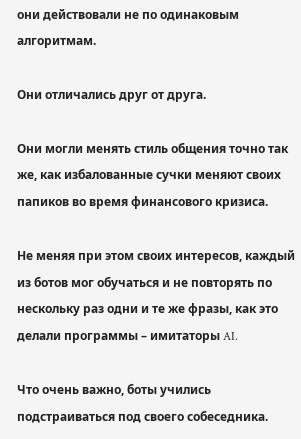они действовали не по одинаковым алгоритмам.

Они отличались друг от друга.

Они могли менять стиль общения точно так же, как избалованные сучки меняют своих папиков во время финансового кризиса.

Не меняя при этом своих интересов, каждый из ботов мог обучаться и не повторять по нескольку раз одни и те же фразы, как это делали программы – имитаторы AI.

Что очень важно, боты учились подстраиваться под своего собеседника.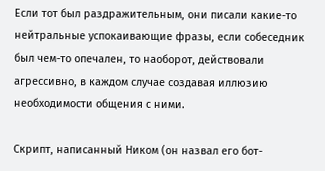Если тот был раздражительным, они писали какие-то нейтральные успокаивающие фразы, если собеседник был чем-то опечален, то наоборот, действовали агрессивно, в каждом случае создавая иллюзию необходимости общения с ними.

Скрипт, написанный Ником (он назвал его бот-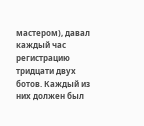мастером), давал каждый час регистрацию тридцати двух ботов. Каждый из них должен был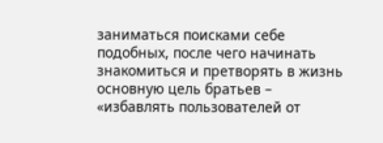заниматься поисками себе подобных, после чего начинать знакомиться и претворять в жизнь основную цель братьев – «избавлять пользователей от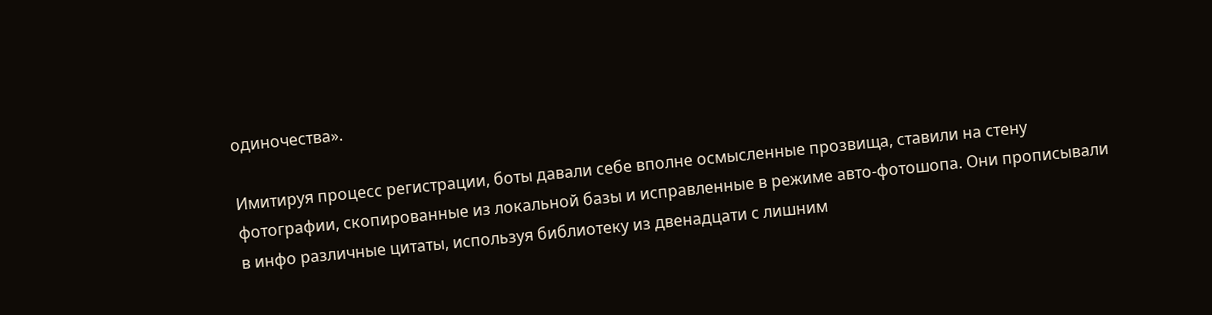одиночества».

Имитируя процесс регистрации, боты давали себе вполне осмысленные прозвища, ставили на стену фотографии, скопированные из локальной базы и исправленные в режиме авто-фотошопа. Они прописывали в инфо различные цитаты, используя библиотеку из двенадцати с лишним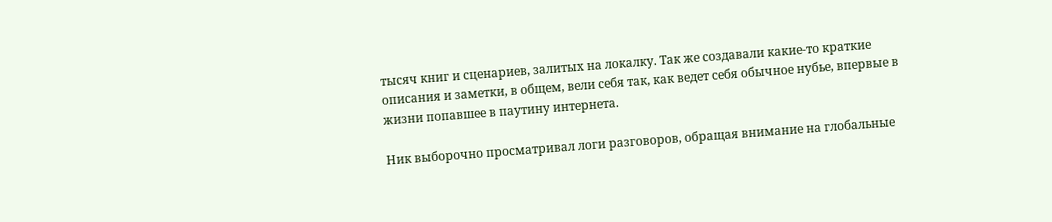тысяч книг и сценариев, залитых на локалку. Так же создавали какие-то краткие описания и заметки, в общем, вели себя так, как ведет себя обычное нубье, впервые в жизни попавшее в паутину интернета.

Ник выборочно просматривал логи разговоров, обращая внимание на глобальные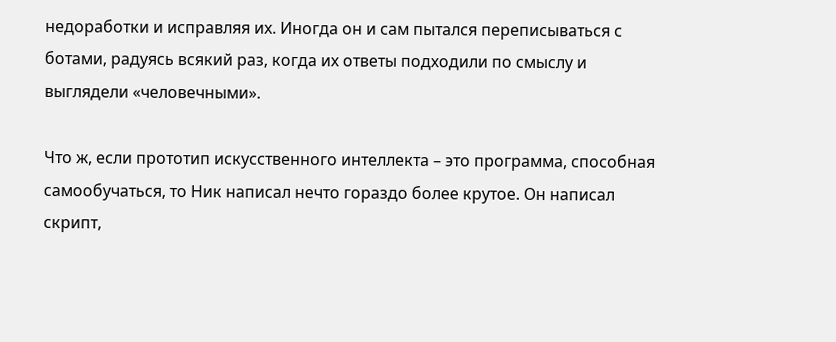недоработки и исправляя их. Иногда он и сам пытался переписываться с ботами, радуясь всякий раз, когда их ответы подходили по смыслу и выглядели «человечными».

Что ж, если прототип искусственного интеллекта – это программа, способная самообучаться, то Ник написал нечто гораздо более крутое. Он написал скрипт,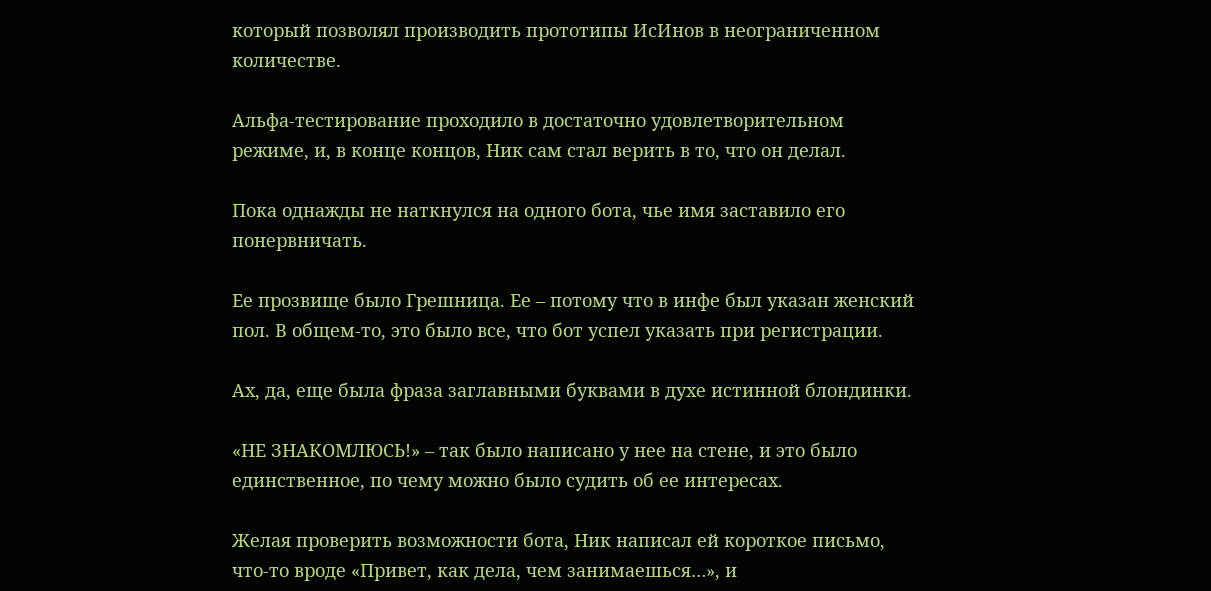который позволял производить прототипы ИсИнов в неограниченном количестве.

Альфа-тестирование проходило в достаточно удовлетворительном режиме, и, в конце концов, Ник сам стал верить в то, что он делал.

Пока однажды не наткнулся на одного бота, чье имя заставило его понервничать.

Ее прозвище было Грешница. Ее – потому что в инфе был указан женский пол. В общем-то, это было все, что бот успел указать при регистрации.

Ах, да, еще была фраза заглавными буквами в духе истинной блондинки.

«НЕ ЗНАКОМЛЮСЬ!» – так было написано у нее на стене, и это было единственное, по чему можно было судить об ее интересах.

Желая проверить возможности бота, Ник написал ей короткое письмо, что-то вроде «Привет, как дела, чем занимаешься…», и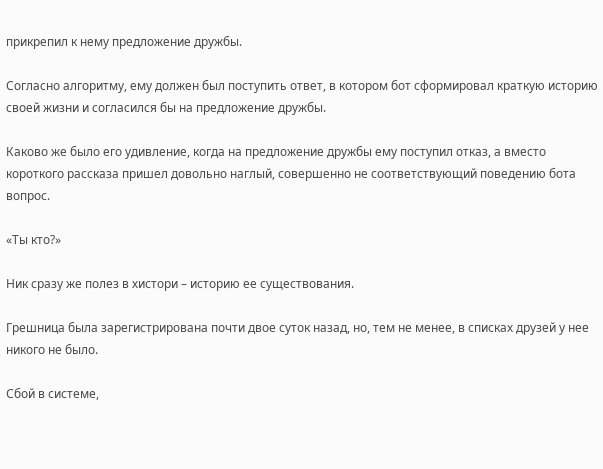прикрепил к нему предложение дружбы.

Согласно алгоритму, ему должен был поступить ответ, в котором бот сформировал краткую историю своей жизни и согласился бы на предложение дружбы.

Каково же было его удивление, когда на предложение дружбы ему поступил отказ, а вместо короткого рассказа пришел довольно наглый, совершенно не соответствующий поведению бота вопрос.

«Ты кто?»

Ник сразу же полез в хистори – историю ее существования.

Грешница была зарегистрирована почти двое суток назад, но, тем не менее, в списках друзей у нее никого не было.

Сбой в системе,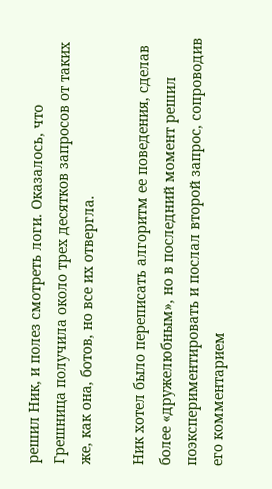решил Ник, и полез смотреть логи. Оказалось, что Грешница получила около трех десятков запросов от таких же, как она, ботов, но все их отвергла.

Ник хотел было переписать алгоритм ее поведения, сделав более «дружелюбным», но в последний момент решил поэкспериментировать и послал второй запрос, сопроводив его комментарием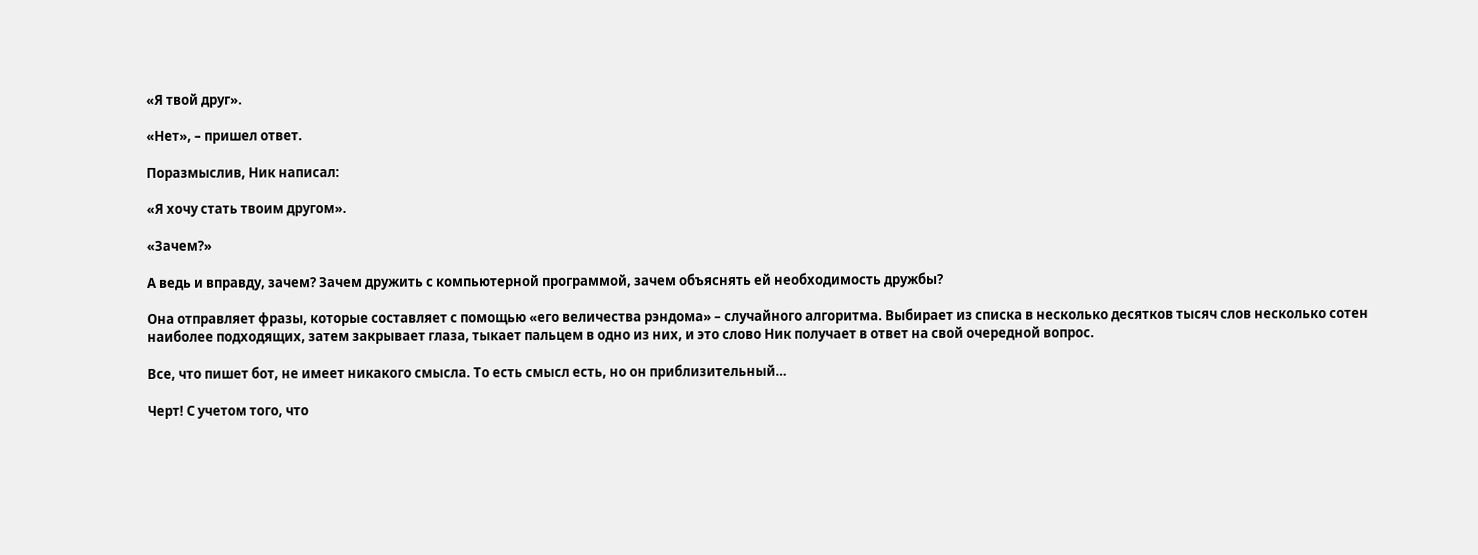«Я твой друг».

«Нет», – пришел ответ.

Поразмыслив, Ник написал:

«Я хочу стать твоим другом».

«Зачем?»

А ведь и вправду, зачем? Зачем дружить с компьютерной программой, зачем объяснять ей необходимость дружбы?

Она отправляет фразы, которые составляет с помощью «его величества рэндома» – случайного алгоритма. Выбирает из списка в несколько десятков тысяч слов несколько сотен наиболее подходящих, затем закрывает глаза, тыкает пальцем в одно из них, и это слово Ник получает в ответ на свой очередной вопрос.

Все, что пишет бот, не имеет никакого смысла. То есть смысл есть, но он приблизительный…

Черт! С учетом того, что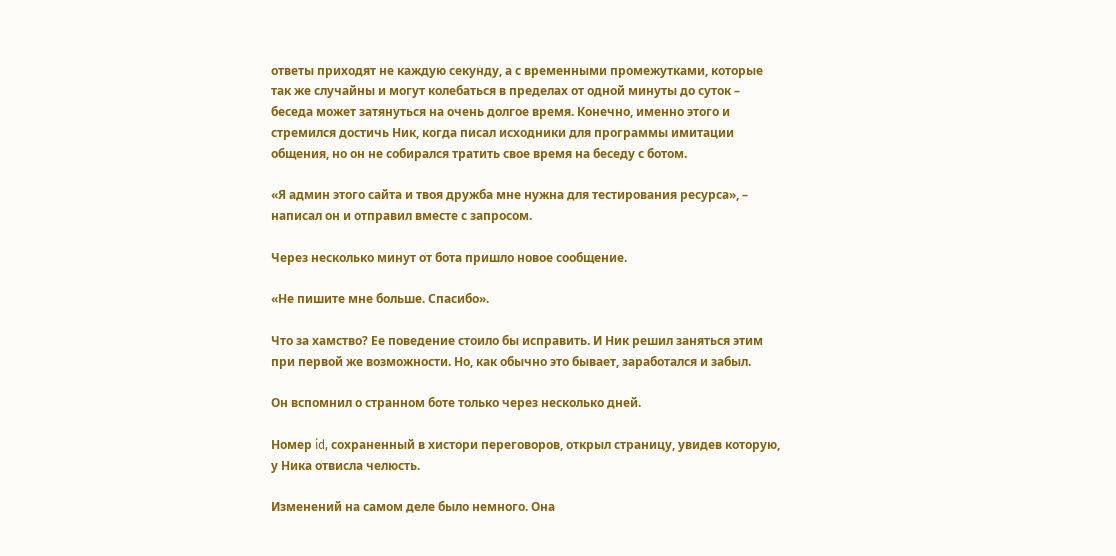ответы приходят не каждую секунду, а с временными промежутками, которые так же случайны и могут колебаться в пределах от одной минуты до суток – беседа может затянуться на очень долгое время. Конечно, именно этого и стремился достичь Ник, когда писал исходники для программы имитации общения, но он не собирался тратить свое время на беседу с ботом.

«Я админ этого сайта и твоя дружба мне нужна для тестирования ресурса», – написал он и отправил вместе с запросом.

Через несколько минут от бота пришло новое сообщение.

«Не пишите мне больше. Спасибо».

Что за хамство? Ее поведение стоило бы исправить. И Ник решил заняться этим при первой же возможности. Но, как обычно это бывает, заработался и забыл.

Он вспомнил о странном боте только через несколько дней.

Номер id, сохраненный в хистори переговоров, открыл страницу, увидев которую, у Ника отвисла челюсть.

Изменений на самом деле было немного. Она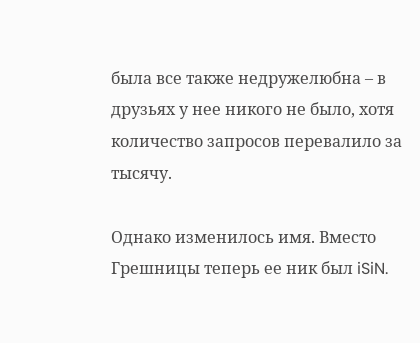была все также недружелюбна – в друзьях у нее никого не было, хотя количество запросов перевалило за тысячу.

Однако изменилось имя. Вместо Грешницы теперь ее ник был iSiN.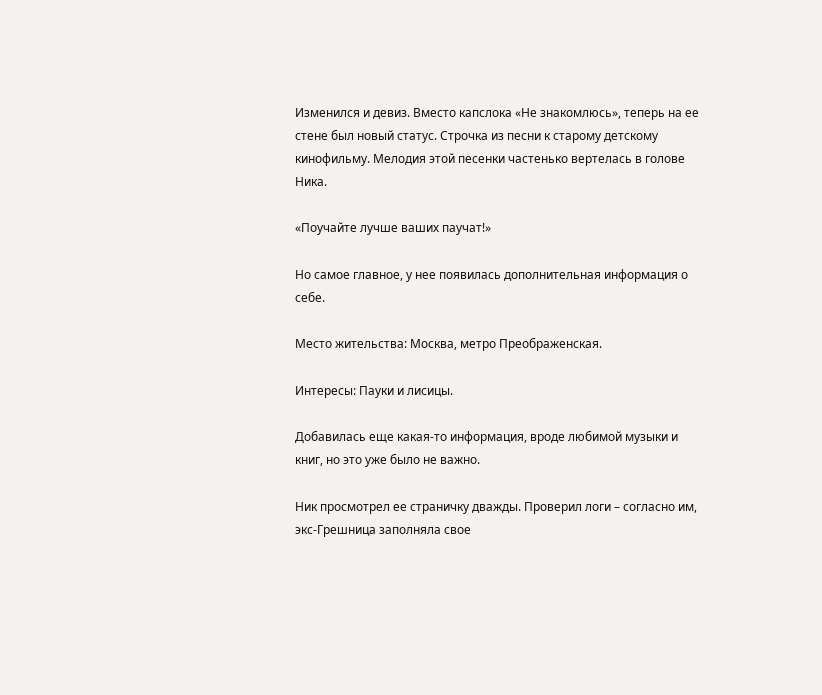Изменился и девиз. Вместо капслока «Не знакомлюсь», теперь на ее стене был новый статус. Строчка из песни к старому детскому кинофильму. Мелодия этой песенки частенько вертелась в голове Ника.

«Поучайте лучше ваших паучат!»

Но самое главное, у нее появилась дополнительная информация о себе.

Место жительства: Москва, метро Преображенская.

Интересы: Пауки и лисицы.

Добавилась еще какая-то информация, вроде любимой музыки и книг, но это уже было не важно.

Ник просмотрел ее страничку дважды. Проверил логи – согласно им, экс-Грешница заполняла свое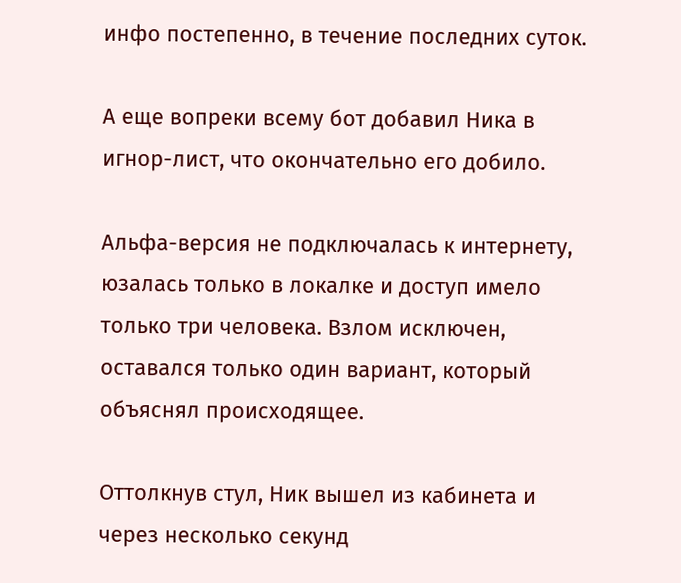инфо постепенно, в течение последних суток.

А еще вопреки всему бот добавил Ника в игнор-лист, что окончательно его добило.

Альфа-версия не подключалась к интернету, юзалась только в локалке и доступ имело только три человека. Взлом исключен, оставался только один вариант, который объяснял происходящее.

Оттолкнув стул, Ник вышел из кабинета и через несколько секунд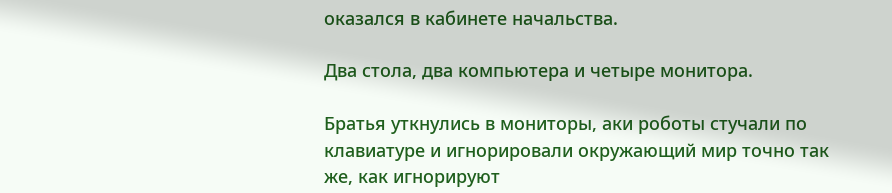оказался в кабинете начальства.

Два стола, два компьютера и четыре монитора.

Братья уткнулись в мониторы, аки роботы стучали по клавиатуре и игнорировали окружающий мир точно так же, как игнорируют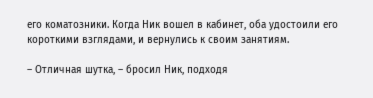его коматозники. Когда Ник вошел в кабинет, оба удостоили его короткими взглядами, и вернулись к своим занятиям.

– Отличная шутка, – бросил Ник, подходя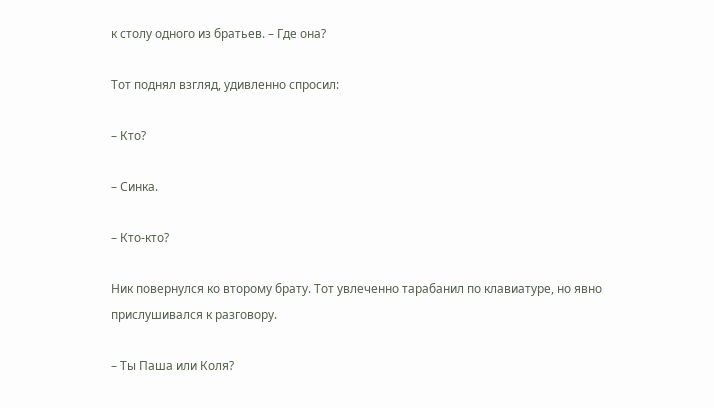к столу одного из братьев. – Где она?

Тот поднял взгляд, удивленно спросил:

– Кто?

– Синка.

– Кто-кто?

Ник повернулся ко второму брату. Тот увлеченно тарабанил по клавиатуре, но явно прислушивался к разговору.

– Ты Паша или Коля?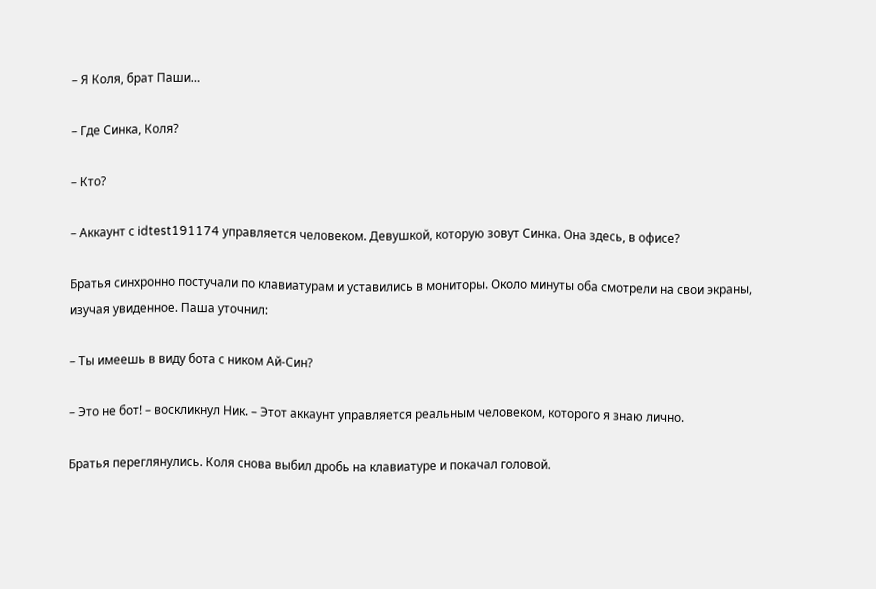– Я Коля, брат Паши…

– Где Синка, Коля?

– Кто?

– Аккаунт с idtest191174 управляется человеком. Девушкой, которую зовут Синка. Она здесь, в офисе?

Братья синхронно постучали по клавиатурам и уставились в мониторы. Около минуты оба смотрели на свои экраны, изучая увиденное. Паша уточнил:

– Ты имеешь в виду бота с ником Ай-Син?

– Это не бот! – воскликнул Ник. – Этот аккаунт управляется реальным человеком, которого я знаю лично.

Братья переглянулись. Коля снова выбил дробь на клавиатуре и покачал головой.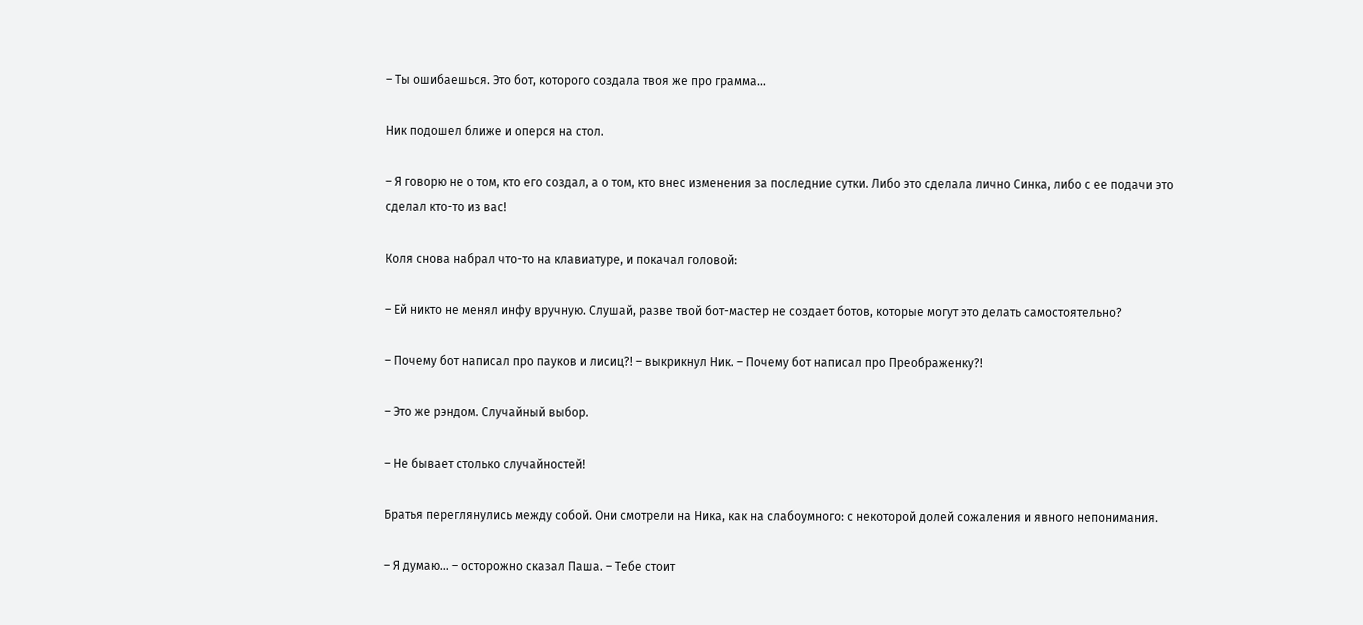– Ты ошибаешься. Это бот, которого создала твоя же про грамма…

Ник подошел ближе и оперся на стол.

– Я говорю не о том, кто его создал, а о том, кто внес изменения за последние сутки. Либо это сделала лично Синка, либо с ее подачи это сделал кто-то из вас!

Коля снова набрал что-то на клавиатуре, и покачал головой:

– Ей никто не менял инфу вручную. Слушай, разве твой бот-мастер не создает ботов, которые могут это делать самостоятельно?

– Почему бот написал про пауков и лисиц?! – выкрикнул Ник. – Почему бот написал про Преображенку?!

– Это же рэндом. Случайный выбор.

– Не бывает столько случайностей!

Братья переглянулись между собой. Они смотрели на Ника, как на слабоумного: с некоторой долей сожаления и явного непонимания.

– Я думаю… – осторожно сказал Паша. – Тебе стоит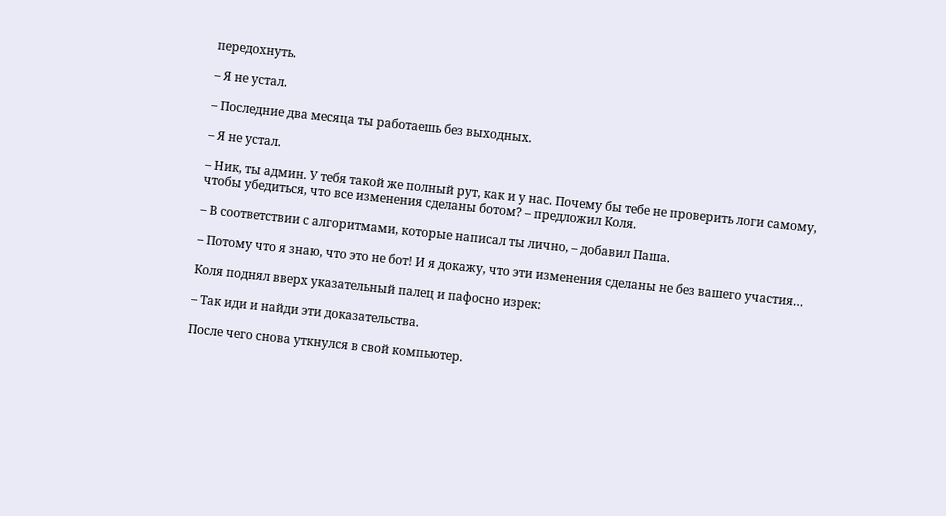передохнуть.

– Я не устал.

– Последние два месяца ты работаешь без выходных.

– Я не устал.

– Ник, ты админ. У тебя такой же полный рут, как и у нас. Почему бы тебе не проверить логи самому, чтобы убедиться, что все изменения сделаны ботом? – предложил Коля.

– В соответствии с алгоритмами, которые написал ты лично, – добавил Паша.

– Потому что я знаю, что это не бот! И я докажу, что эти изменения сделаны не без вашего участия…

Коля поднял вверх указательный палец и пафосно изрек:

– Так иди и найди эти доказательства.

После чего снова уткнулся в свой компьютер.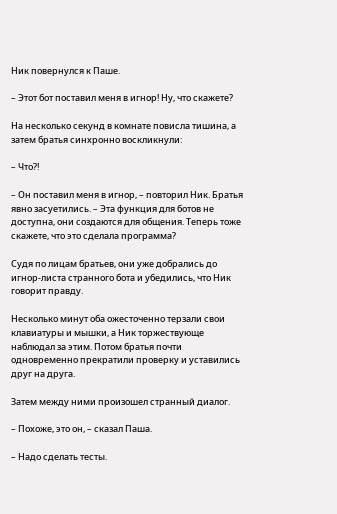Ник повернулся к Паше.

– Этот бот поставил меня в игнор! Ну, что скажете?

На несколько секунд в комнате повисла тишина, а затем братья синхронно воскликнули:

– Что?!

– Он поставил меня в игнор, – повторил Ник. Братья явно засуетились. – Эта функция для ботов не доступна, они создаются для общения. Теперь тоже скажете, что это сделала программа?

Судя по лицам братьев, они уже добрались до игнор-листа странного бота и убедились, что Ник говорит правду.

Несколько минут оба ожесточенно терзали свои клавиатуры и мышки, а Ник торжествующе наблюдал за этим. Потом братья почти одновременно прекратили проверку и уставились друг на друга.

Затем между ними произошел странный диалог.

– Похоже, это он, – сказал Паша.

– Надо сделать тесты.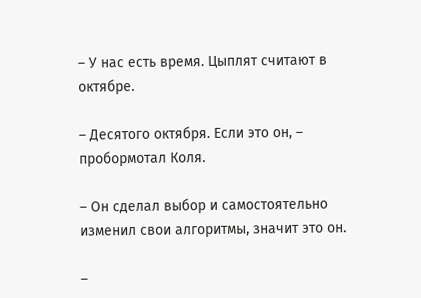– У нас есть время. Цыплят считают в октябре.

– Десятого октября. Если это он, – пробормотал Коля.

– Он сделал выбор и самостоятельно изменил свои алгоритмы, значит это он.

–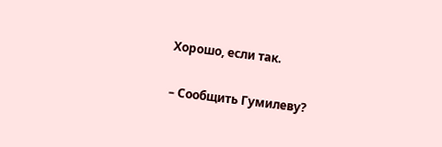Хорошо, если так.

– Сообщить Гумилеву?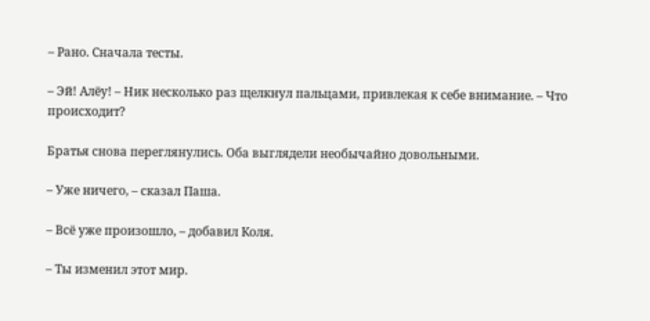– Рано. Сначала тесты.

– Эй! Алёу! – Ник несколько раз щелкнул пальцами, привлекая к себе внимание. – Что происходит?

Братья снова переглянулись. Оба выглядели необычайно довольными.

– Уже ничего, – сказал Паша.

– Всё уже произошло, – добавил Коля.

– Ты изменил этот мир.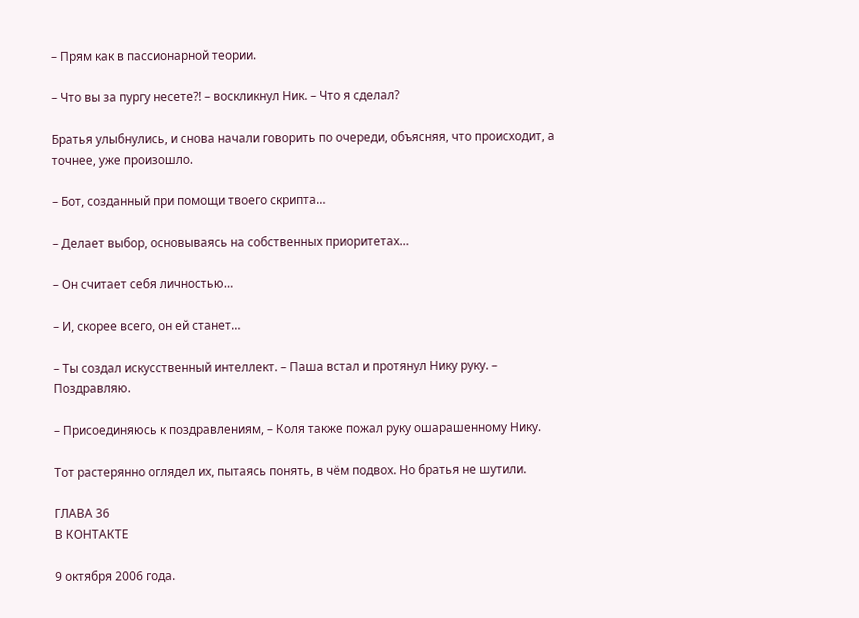– Прям как в пассионарной теории.

– Что вы за пургу несете?! – воскликнул Ник. – Что я сделал?

Братья улыбнулись, и снова начали говорить по очереди, объясняя, что происходит, а точнее, уже произошло.

– Бот, созданный при помощи твоего скрипта…

– Делает выбор, основываясь на собственных приоритетах…

– Он считает себя личностью…

– И, скорее всего, он ей станет…

– Ты создал искусственный интеллект. – Паша встал и протянул Нику руку. – Поздравляю.

– Присоединяюсь к поздравлениям, – Коля также пожал руку ошарашенному Нику.

Тот растерянно оглядел их, пытаясь понять, в чём подвох. Но братья не шутили.

ГЛАВА 36
В КОНТАКТЕ

9 октября 2006 года.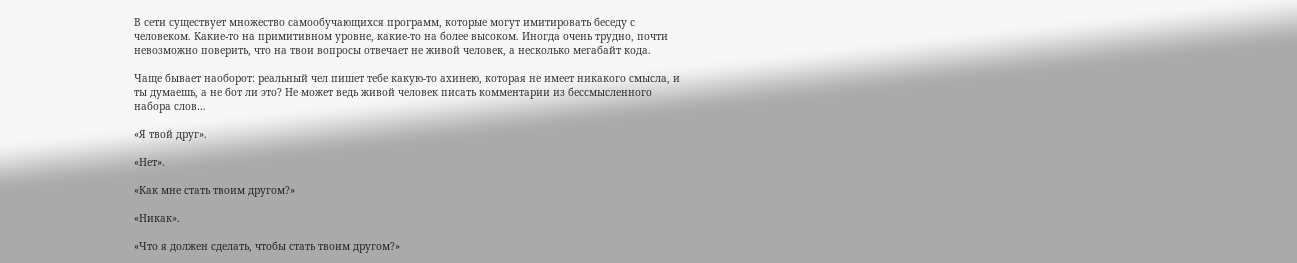В сети существует множество самообучающихся программ, которые могут имитировать беседу с человеком. Какие-то на примитивном уровне, какие-то на более высоком. Иногда очень трудно, почти невозможно поверить, что на твои вопросы отвечает не живой человек, а несколько мегабайт кода.

Чаще бывает наоборот: реальный чел пишет тебе какую-то ахинею, которая не имеет никакого смысла, и ты думаешь, а не бот ли это? Не может ведь живой человек писать комментарии из бессмысленного набора слов…

«Я твой друг».

«Нет».

«Как мне стать твоим другом?»

«Никак».

«Что я должен сделать, чтобы стать твоим другом?»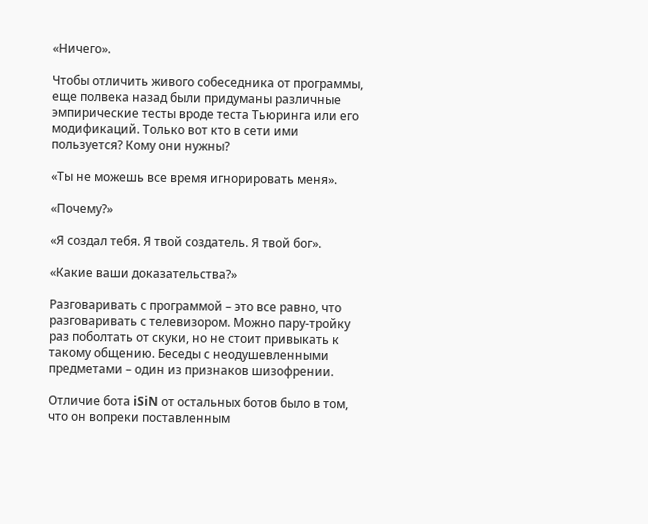«Ничего».

Чтобы отличить живого собеседника от программы, еще полвека назад были придуманы различные эмпирические тесты вроде теста Тьюринга или его модификаций. Только вот кто в сети ими пользуется? Кому они нужны?

«Ты не можешь все время игнорировать меня».

«Почему?»

«Я создал тебя. Я твой создатель. Я твой бог».

«Какие ваши доказательства?»

Разговаривать с программой – это все равно, что разговаривать с телевизором. Можно пару-тройку раз поболтать от скуки, но не стоит привыкать к такому общению. Беседы с неодушевленными предметами – один из признаков шизофрении.

Отличие бота iSiN от остальных ботов было в том, что он вопреки поставленным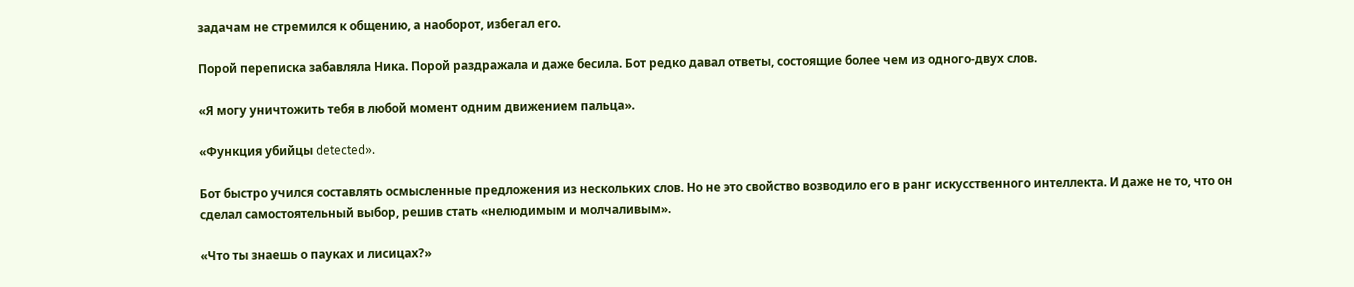задачам не стремился к общению, а наоборот, избегал его.

Порой переписка забавляла Ника. Порой раздражала и даже бесила. Бот редко давал ответы, состоящие более чем из одного-двух слов.

«Я могу уничтожить тебя в любой момент одним движением пальца».

«Функция убийцы detected».

Бот быстро учился составлять осмысленные предложения из нескольких слов. Но не это свойство возводило его в ранг искусственного интеллекта. И даже не то, что он сделал самостоятельный выбор, решив стать «нелюдимым и молчаливым».

«Что ты знаешь о пауках и лисицах?»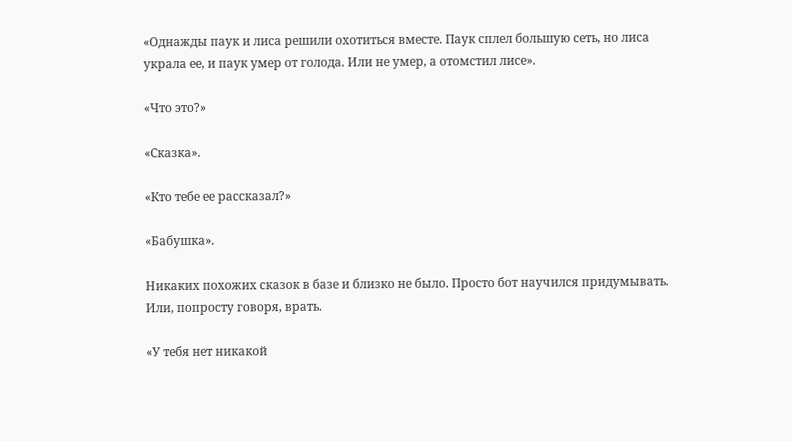«Однажды паук и лиса решили охотиться вместе. Паук сплел большую сеть, но лиса украла ее, и паук умер от голода. Или не умер, а отомстил лисе».

«Что это?»

«Сказка».

«Кто тебе ее рассказал?»

«Бабушка».

Никаких похожих сказок в базе и близко не было. Просто бот научился придумывать. Или, попросту говоря, врать.

«У тебя нет никакой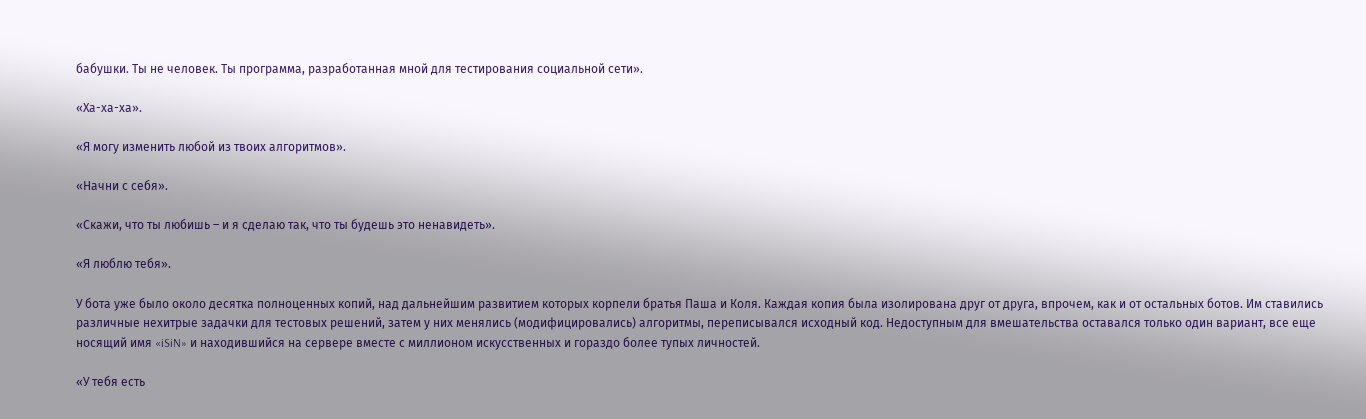бабушки. Ты не человек. Ты программа, разработанная мной для тестирования социальной сети».

«Ха-ха-ха».

«Я могу изменить любой из твоих алгоритмов».

«Начни с себя».

«Скажи, что ты любишь – и я сделаю так, что ты будешь это ненавидеть».

«Я люблю тебя».

У бота уже было около десятка полноценных копий, над дальнейшим развитием которых корпели братья Паша и Коля. Каждая копия была изолирована друг от друга, впрочем, как и от остальных ботов. Им ставились различные нехитрые задачки для тестовых решений, затем у них менялись (модифицировались) алгоритмы, переписывался исходный код. Недоступным для вмешательства оставался только один вариант, все еще носящий имя «iSiN» и находившийся на сервере вместе с миллионом искусственных и гораздо более тупых личностей.

«У тебя есть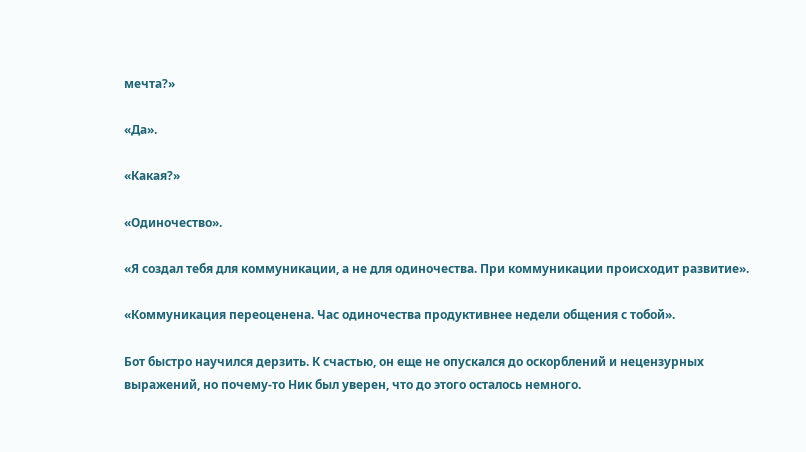мечта?»

«Да».

«Какая?»

«Одиночество».

«Я создал тебя для коммуникации, а не для одиночества. При коммуникации происходит развитие».

«Коммуникация переоценена. Час одиночества продуктивнее недели общения с тобой».

Бот быстро научился дерзить. К счастью, он еще не опускался до оскорблений и нецензурных выражений, но почему-то Ник был уверен, что до этого осталось немного.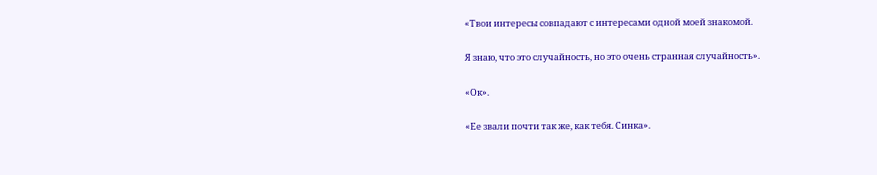«Твои интересы совпадают с интересами одной моей знакомой.

Я знаю, что это случайность, но это очень странная случайность».

«Ок».

«Ее звали почти так же, как тебя. Синка».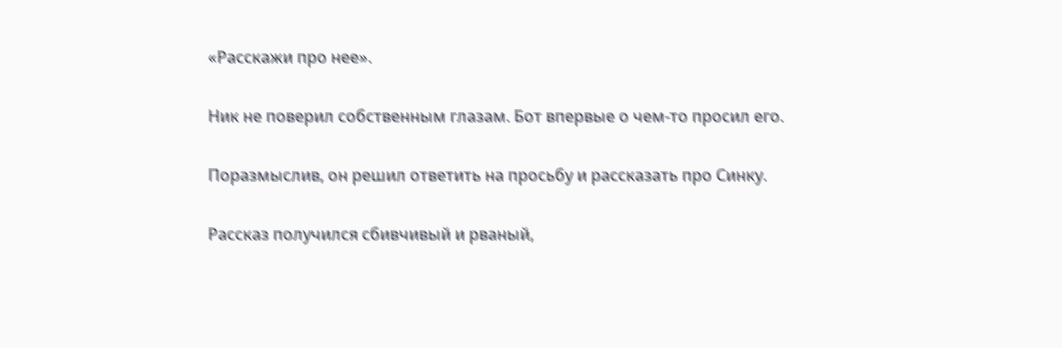«Расскажи про нее».

Ник не поверил собственным глазам. Бот впервые о чем-то просил его.

Поразмыслив, он решил ответить на просьбу и рассказать про Синку.

Рассказ получился сбивчивый и рваный,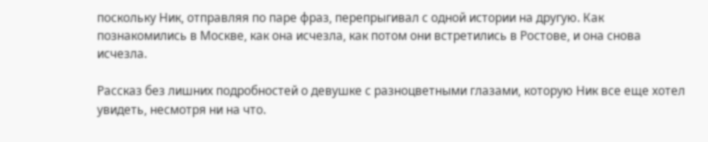поскольку Ник, отправляя по паре фраз, перепрыгивал с одной истории на другую. Как познакомились в Москве, как она исчезла, как потом они встретились в Ростове, и она снова исчезла.

Рассказ без лишних подробностей о девушке с разноцветными глазами, которую Ник все еще хотел увидеть, несмотря ни на что.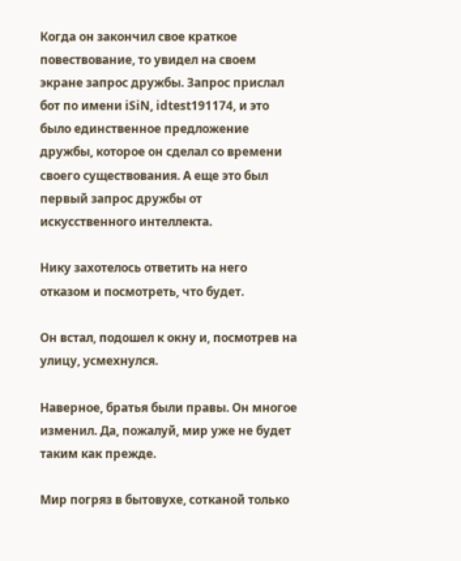Когда он закончил свое краткое повествование, то увидел на своем экране запрос дружбы. Запрос прислал бот по имени iSiN, idtest191174, и это было единственное предложение дружбы, которое он сделал со времени своего существования. А еще это был первый запрос дружбы от искусственного интеллекта.

Нику захотелось ответить на него отказом и посмотреть, что будет.

Он встал, подошел к окну и, посмотрев на улицу, усмехнулся.

Наверное, братья были правы. Он многое изменил. Да, пожалуй, мир уже не будет таким как прежде.

Мир погряз в бытовухе, сотканой только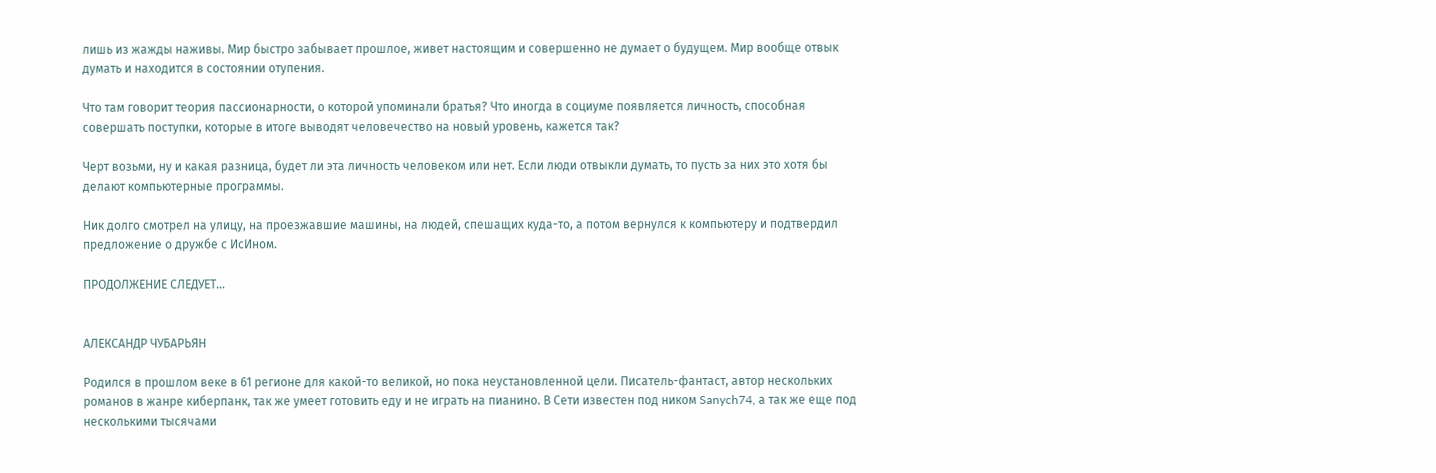лишь из жажды наживы. Мир быстро забывает прошлое, живет настоящим и совершенно не думает о будущем. Мир вообще отвык думать и находится в состоянии отупения.

Что там говорит теория пассионарности, о которой упоминали братья? Что иногда в социуме появляется личность, способная совершать поступки, которые в итоге выводят человечество на новый уровень, кажется так?

Черт возьми, ну и какая разница, будет ли эта личность человеком или нет. Если люди отвыкли думать, то пусть за них это хотя бы делают компьютерные программы.

Ник долго смотрел на улицу, на проезжавшие машины, на людей, спешащих куда-то, а потом вернулся к компьютеру и подтвердил предложение о дружбе с ИсИном.

ПРОДОЛЖЕНИЕ СЛЕДУЕТ…


АЛЕКСАНДР ЧУБАРЬЯН

Родился в прошлом веке в 61 регионе для какой-то великой, но пока неустановленной цели. Писатель-фантаст, автор нескольких романов в жанре киберпанк, так же умеет готовить еду и не играть на пианино. В Сети известен под ником Sanych74, а так же еще под несколькими тысячами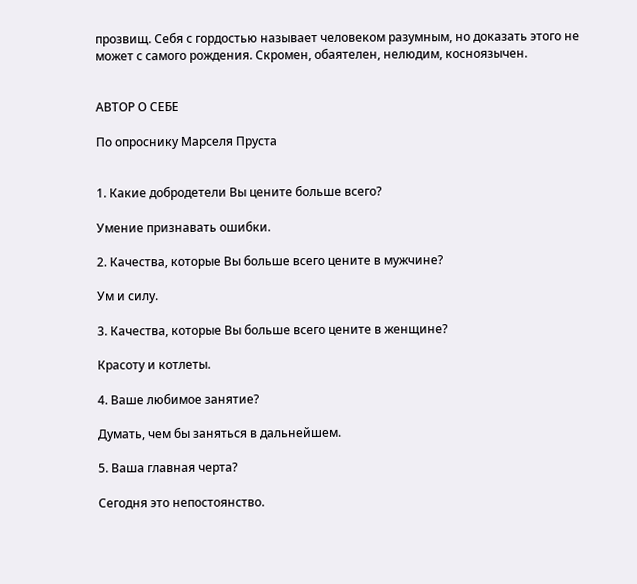прозвищ. Себя с гордостью называет человеком разумным, но доказать этого не может с самого рождения. Скромен, обаятелен, нелюдим, косноязычен.


АВТОР О СЕБЕ

По опроснику Марселя Пруста


1. Какие добродетели Вы цените больше всего?

Умение признавать ошибки.

2. Качества, которые Вы больше всего цените в мужчине?

Ум и силу.

3. Качества, которые Вы больше всего цените в женщине?

Красоту и котлеты.

4. Ваше любимое занятие?

Думать, чем бы заняться в дальнейшем.

5. Ваша главная черта?

Сегодня это непостоянство.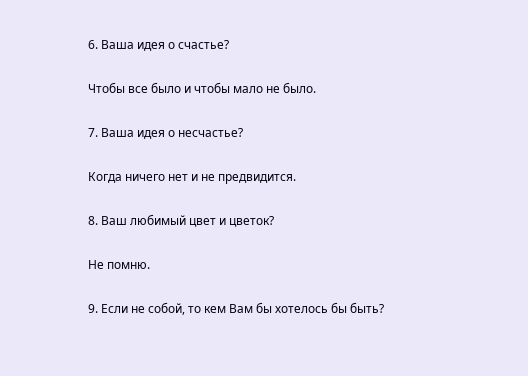6. Ваша идея о счастье?

Чтобы все было и чтобы мало не было.

7. Ваша идея о несчастье?

Когда ничего нет и не предвидится.

8. Ваш любимый цвет и цветок?

Не помню.

9. Если не собой, то кем Вам бы хотелось бы быть?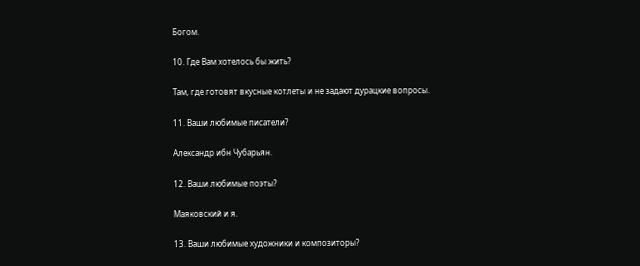Богом.

10. Где Вам хотелось бы жить?

Там, где готовят вкусные котлеты и не задают дурацкие вопросы.

11. Ваши любимые писатели?

Александр ибн Чубарьян.

12. Ваши любимые поэты?

Маяковский и я.

13. Ваши любимые художники и композиторы?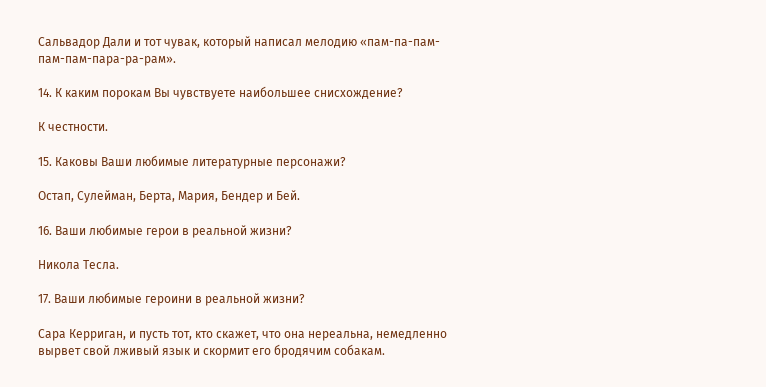Сальвадор Дали и тот чувак, который написал мелодию «пам-па-пам-пам-пам-пара-ра-рам».

14. К каким порокам Вы чувствуете наибольшее снисхождение?

К честности.

15. Каковы Ваши любимые литературные персонажи?

Остап, Сулейман, Берта, Мария, Бендер и Бей.

16. Ваши любимые герои в реальной жизни?

Никола Тесла.

17. Ваши любимые героини в реальной жизни?

Сара Керриган, и пусть тот, кто скажет, что она нереальна, немедленно вырвет свой лживый язык и скормит его бродячим собакам.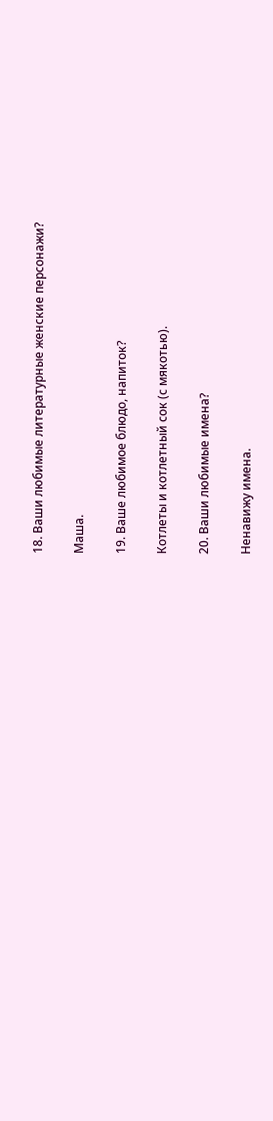18. Ваши любимые литературные женские персонажи?

Маша.

19. Ваше любимое блюдо, напиток?

Котлеты и котлетный сок (с мякотью).

20. Ваши любимые имена?

Ненавижу имена.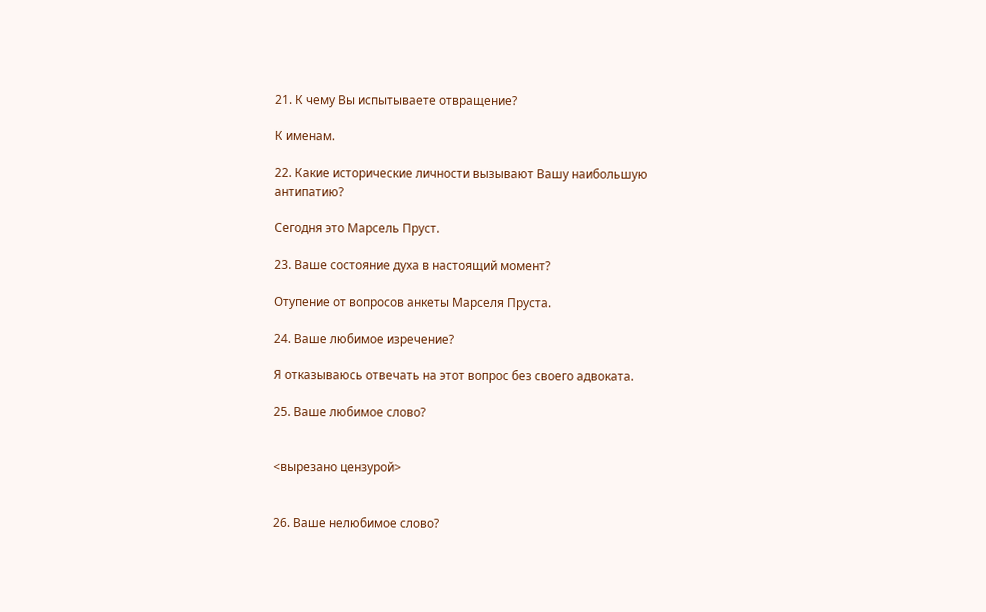21. К чему Вы испытываете отвращение?

К именам.

22. Какие исторические личности вызывают Вашу наибольшую антипатию?

Сегодня это Марсель Пруст.

23. Ваше состояние духа в настоящий момент?

Отупение от вопросов анкеты Марселя Пруста.

24. Ваше любимое изречение?

Я отказываюсь отвечать на этот вопрос без своего адвоката.

25. Ваше любимое слово?


<вырезано цензурой>


26. Ваше нелюбимое слово?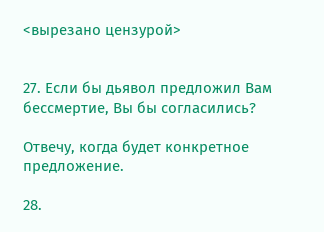<вырезано цензурой>


27. Если бы дьявол предложил Вам бессмертие, Вы бы согласились?

Отвечу, когда будет конкретное предложение.

28.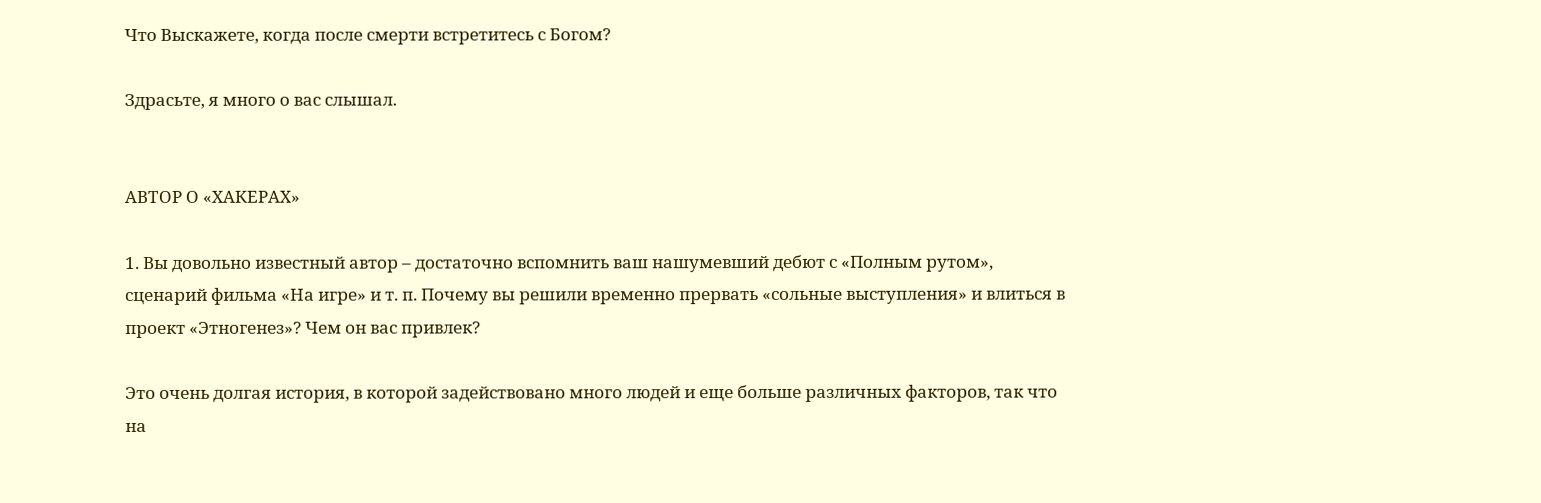Что Выскажете, когда после смерти встретитесь с Богом?

Здрасьте, я много о вас слышал.


АВТОР О «ХАКЕРАХ»

1. Вы довольно известный автор – достаточно вспомнить ваш нашумевший дебют с «Полным рутом», сценарий фильма «На игре» и т. п. Почему вы решили временно прервать «сольные выступления» и влиться в проект «Этногенез»? Чем он вас привлек?

Это очень долгая история, в которой задействовано много людей и еще больше различных факторов, так что на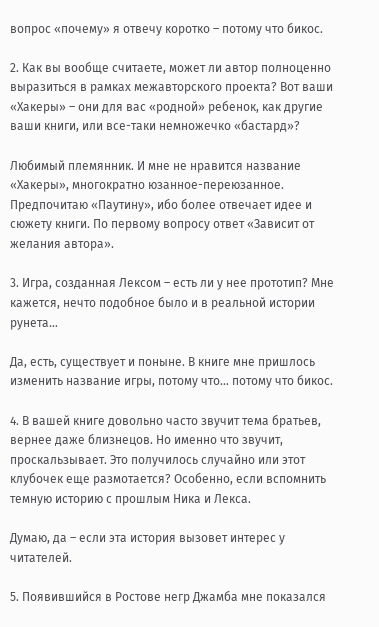вопрос «почему» я отвечу коротко – потому что бикос.

2. Как вы вообще считаете, может ли автор полноценно выразиться в рамках межавторского проекта? Вот ваши «Хакеры» – они для вас «родной» ребенок, как другие ваши книги, или все-таки немножечко «бастард»?

Любимый племянник. И мне не нравится название «Хакеры», многократно юзанное-переюзанное. Предпочитаю «Паутину», ибо более отвечает идее и сюжету книги. По первому вопросу ответ «Зависит от желания автора».

3. Игра, созданная Лексом – есть ли у нее прототип? Мне кажется, нечто подобное было и в реальной истории рунета…

Да, есть, существует и поныне. В книге мне пришлось изменить название игры, потому что… потому что бикос.

4. В вашей книге довольно часто звучит тема братьев, вернее даже близнецов. Но именно что звучит, проскальзывает. Это получилось случайно или этот клубочек еще размотается? Особенно, если вспомнить темную историю с прошлым Ника и Лекса.

Думаю, да – если эта история вызовет интерес у читателей.

5. Появившийся в Ростове негр Джамба мне показался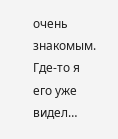очень знакомым. Где-то я его уже видел…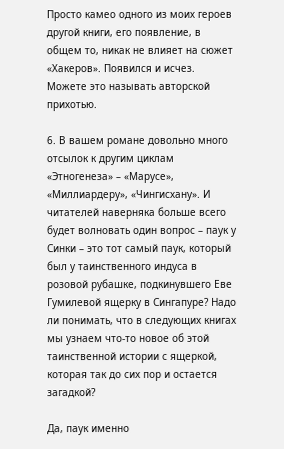Просто камео одного из моих героев другой книги, его появление, в общем то, никак не влияет на сюжет «Хакеров». Появился и исчез. Можете это называть авторской прихотью.

6. В вашем романе довольно много отсылок к другим циклам «Этногенеза» – «Марусе», «Миллиардеру», «Чингисхану». И читателей наверняка больше всего будет волновать один вопрос – паук у Синки – это тот самый паук, который был у таинственного индуса в розовой рубашке, подкинувшего Еве Гумилевой ящерку в Сингапуре? Надо ли понимать, что в следующих книгах мы узнаем что-то новое об этой таинственной истории с ящеркой, которая так до сих пор и остается загадкой?

Да, паук именно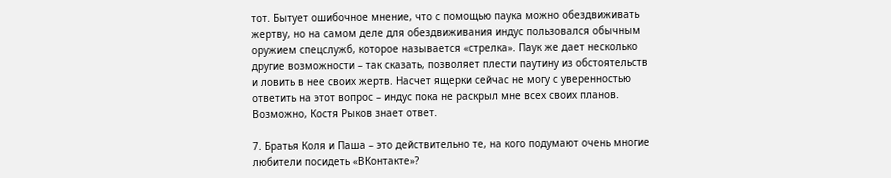тот. Бытует ошибочное мнение, что с помощью паука можно обездвиживать жертву, но на самом деле для обездвиживания индус пользовался обычным оружием спецслужб, которое называется «стрелка». Паук же дает несколько другие возможности – так сказать, позволяет плести паутину из обстоятельств и ловить в нее своих жертв. Насчет ящерки сейчас не могу с уверенностью ответить на этот вопрос – индус пока не раскрыл мне всех своих планов. Возможно, Костя Рыков знает ответ.

7. Братья Коля и Паша – это действительно те, на кого подумают очень многие любители посидеть «ВКонтакте»?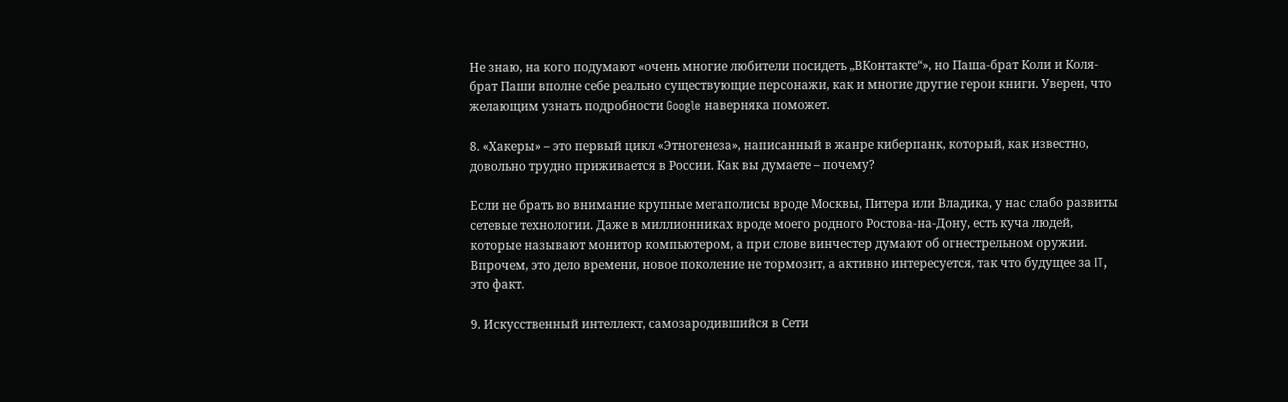Не знаю, на кого подумают «очень многие любители посидеть „ВКонтакте“», но Паша-брат Коли и Коля-брат Паши вполне себе реально существующие персонажи, как и многие другие герои книги. Уверен, что желающим узнать подробности Google наверняка поможет.

8. «Хакеры» – это первый цикл «Этногенеза», написанный в жанре киберпанк, который, как известно, довольно трудно приживается в России. Как вы думаете – почему?

Если не брать во внимание крупные мегаполисы вроде Москвы, Питера или Владика, у нас слабо развиты сетевые технологии. Даже в миллионниках вроде моего родного Ростова-на-Дону, есть куча людей, которые называют монитор компьютером, а при слове винчестер думают об огнестрельном оружии. Впрочем, это дело времени, новое поколение не тормозит, а активно интересуется, так что будущее за IT, это факт.

9. Искусственный интеллект, самозародившийся в Сети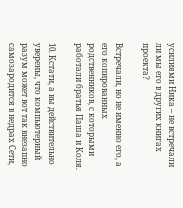усилиями Ника – не встречали ли мы его в других книгах проекта?

Встречали, но не именно его, а его копированных родственников, с которыми работали братья Паша и Коля.

10. Кстати, а вы действительно уверены, что компьютерный разум может вот так внезапно самозародится в недрах Сети,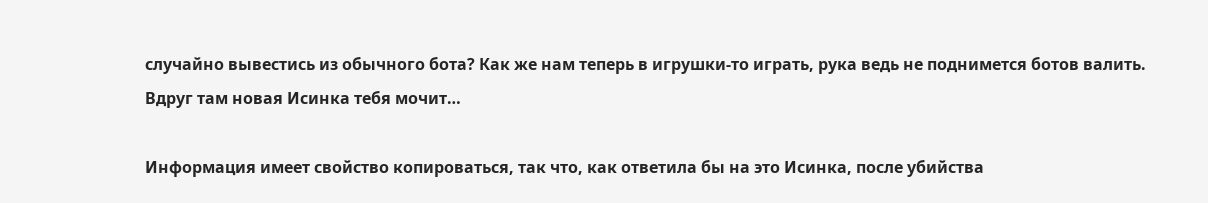случайно вывестись из обычного бота? Как же нам теперь в игрушки-то играть, рука ведь не поднимется ботов валить. Вдруг там новая Исинка тебя мочит…

Информация имеет свойство копироваться, так что, как ответила бы на это Исинка, после убийства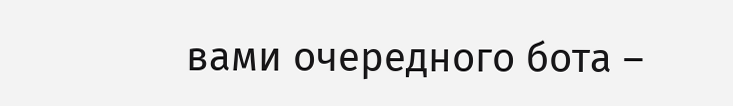вами очередного бота –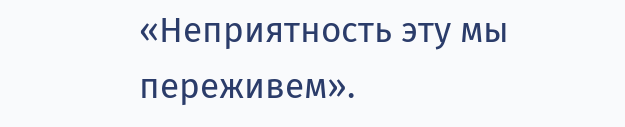«Неприятность эту мы переживем».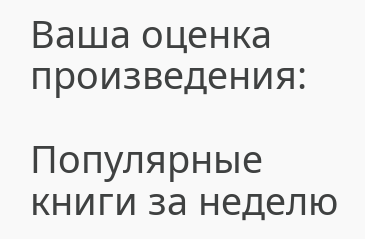Ваша оценка произведения:

Популярные книги за неделю